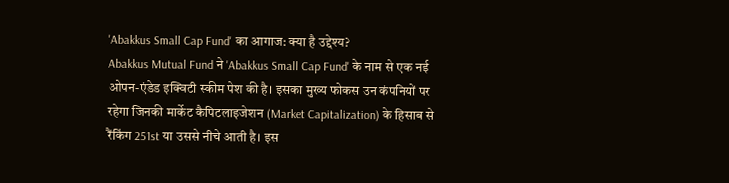'Abakkus Small Cap Fund' का आगाज: क्या है उद्देश्य?
Abakkus Mutual Fund ने 'Abakkus Small Cap Fund' के नाम से एक नई ओपन-एंडेड इक्विटी स्कीम पेश की है। इसका मुख्य फोकस उन कंपनियों पर रहेगा जिनकी मार्केट कैपिटलाइजेशन (Market Capitalization) के हिसाब से रैंकिंग 251st या उससे नीचे आती है। इस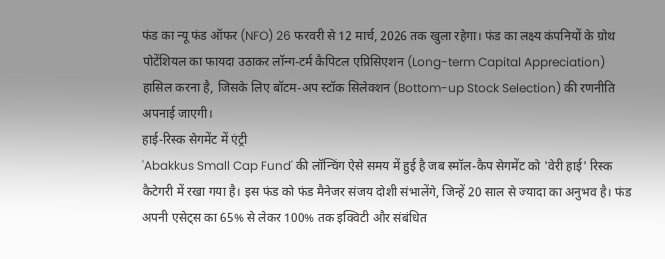फंड का न्यू फंड ऑफर (NFO) 26 फरवरी से 12 मार्च, 2026 तक खुला रहेगा। फंड का लक्ष्य कंपनियों के ग्रोथ पोटेंशियल का फायदा उठाकर लॉन्ग-टर्म कैपिटल एप्रिसिएशन (Long-term Capital Appreciation) हासिल करना है, जिसके लिए बॉटम-अप स्टॉक सिलेक्शन (Bottom-up Stock Selection) की रणनीति अपनाई जाएगी।
हाई-रिस्क सेगमेंट में एंट्री
'Abakkus Small Cap Fund' की लॉन्चिंग ऐसे समय में हुई है जब स्मॉल-कैप सेगमेंट को 'वेरी हाई' रिस्क कैटेगरी में रखा गया है। इस फंड को फंड मैनेजर संजय दोशी संभालेंगे, जिन्हें 20 साल से ज्यादा का अनुभव है। फंड अपनी एसेट्स का 65% से लेकर 100% तक इक्विटी और संबंधित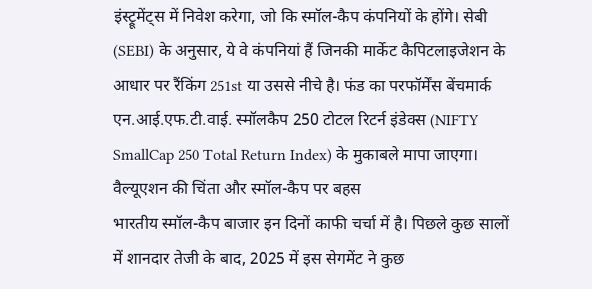इंस्ट्रूमेंट्स में निवेश करेगा, जो कि स्मॉल-कैप कंपनियों के होंगे। सेबी (SEBI) के अनुसार, ये वे कंपनियां हैं जिनकी मार्केट कैपिटलाइजेशन के आधार पर रैंकिंग 251st या उससे नीचे है। फंड का परफॉर्मेंस बेंचमार्क एन.आई.एफ.टी.वाई. स्मॉलकैप 250 टोटल रिटर्न इंडेक्स (NIFTY SmallCap 250 Total Return Index) के मुकाबले मापा जाएगा।
वैल्यूएशन की चिंता और स्मॉल-कैप पर बहस
भारतीय स्मॉल-कैप बाजार इन दिनों काफी चर्चा में है। पिछले कुछ सालों में शानदार तेजी के बाद, 2025 में इस सेगमेंट ने कुछ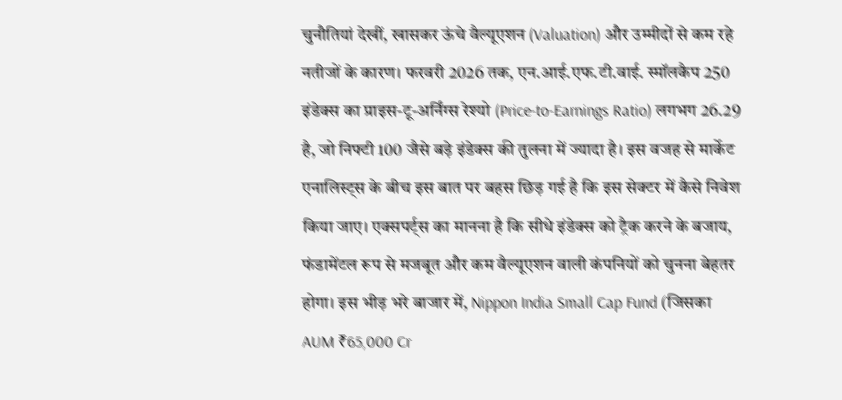चुनौतियां देखीं, खासकर ऊंचे वैल्यूएशन (Valuation) और उम्मीदों से कम रहे नतीजों के कारण। फरवरी 2026 तक, एन.आई.एफ.टी.वाई. स्मॉलकैप 250 इंडेक्स का प्राइस-टू-अर्निंग्स रेश्यो (Price-to-Earnings Ratio) लगभग 26.29 है, जो निफ्टी 100 जैसे बड़े इंडेक्स की तुलना में ज्यादा है। इस वजह से मार्केट एनालिस्ट्स के बीच इस बात पर बहस छिड़ गई है कि इस सेक्टर में कैसे निवेश किया जाए। एक्सपर्ट्स का मानना है कि सीधे इंडेक्स को ट्रैक करने के बजाय, फंडामेंटल रूप से मजबूत और कम वैल्यूएशन वाली कंपनियों को चुनना बेहतर होगा। इस भीड़ भरे बाजार में, Nippon India Small Cap Fund (जिसका AUM ₹65,000 Cr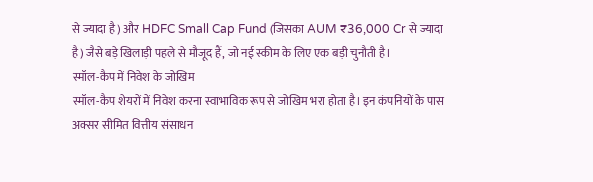से ज्यादा है) और HDFC Small Cap Fund (जिसका AUM ₹36,000 Cr से ज्यादा है) जैसे बड़े खिलाड़ी पहले से मौजूद हैं, जो नई स्कीम के लिए एक बड़ी चुनौती है।
स्मॉल-कैप में निवेश के जोखिम
स्मॉल-कैप शेयरों में निवेश करना स्वाभाविक रूप से जोखिम भरा होता है। इन कंपनियों के पास अक्सर सीमित वित्तीय संसाधन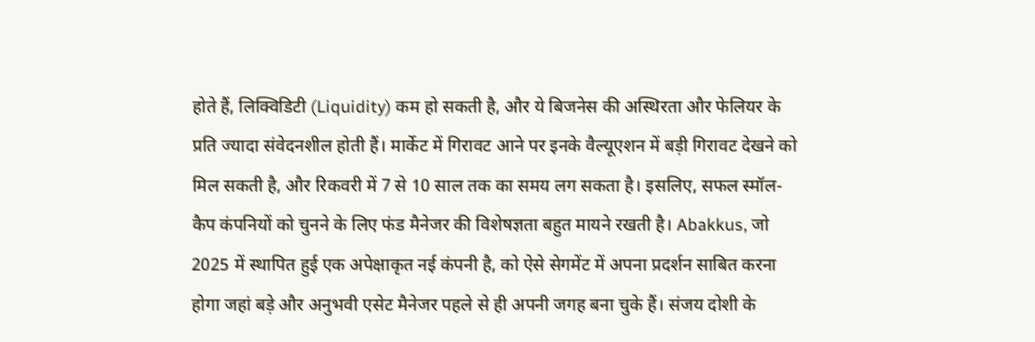होते हैं, लिक्विडिटी (Liquidity) कम हो सकती है, और ये बिजनेस की अस्थिरता और फेलियर के प्रति ज्यादा संवेदनशील होती हैं। मार्केट में गिरावट आने पर इनके वैल्यूएशन में बड़ी गिरावट देखने को मिल सकती है, और रिकवरी में 7 से 10 साल तक का समय लग सकता है। इसलिए, सफल स्मॉल-कैप कंपनियों को चुनने के लिए फंड मैनेजर की विशेषज्ञता बहुत मायने रखती है। Abakkus, जो 2025 में स्थापित हुई एक अपेक्षाकृत नई कंपनी है, को ऐसे सेगमेंट में अपना प्रदर्शन साबित करना होगा जहां बड़े और अनुभवी एसेट मैनेजर पहले से ही अपनी जगह बना चुके हैं। संजय दोशी के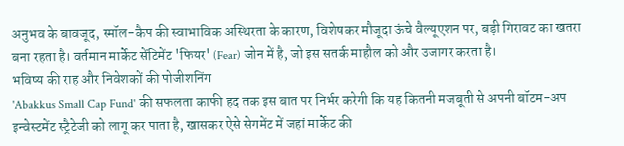अनुभव के बावजूद, स्मॉल-कैप की स्वाभाविक अस्थिरता के कारण, विशेषकर मौजूदा ऊंचे वैल्यूएशन पर, बड़ी गिरावट का खतरा बना रहता है। वर्तमान मार्केट सेंटिमेंट 'फियर' (Fear) जोन में है, जो इस सतर्क माहौल को और उजागर करता है।
भविष्य की राह और निवेशकों की पोजीशनिंग
'Abakkus Small Cap Fund' की सफलता काफी हद तक इस बात पर निर्भर करेगी कि यह कितनी मजबूती से अपनी बॉटम-अप इन्वेस्टमेंट स्ट्रैटेजी को लागू कर पाता है, खासकर ऐसे सेगमेंट में जहां मार्केट की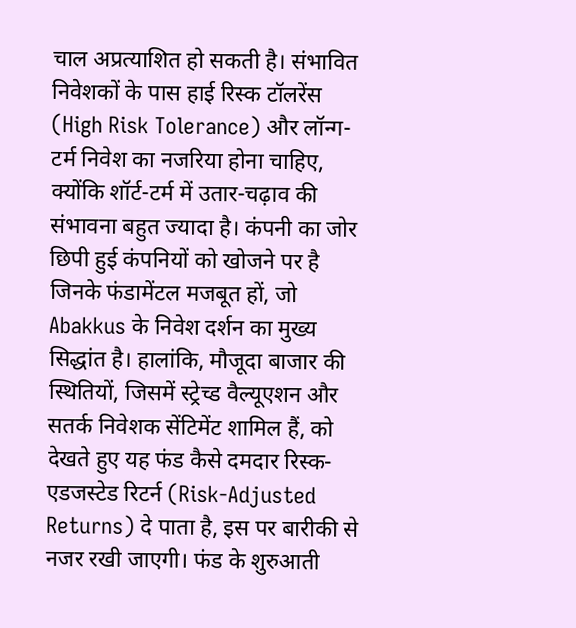चाल अप्रत्याशित हो सकती है। संभावित निवेशकों के पास हाई रिस्क टॉलरेंस (High Risk Tolerance) और लॉन्ग-टर्म निवेश का नजरिया होना चाहिए, क्योंकि शॉर्ट-टर्म में उतार-चढ़ाव की संभावना बहुत ज्यादा है। कंपनी का जोर छिपी हुई कंपनियों को खोजने पर है जिनके फंडामेंटल मजबूत हों, जो Abakkus के निवेश दर्शन का मुख्य सिद्धांत है। हालांकि, मौजूदा बाजार की स्थितियों, जिसमें स्ट्रेच्ड वैल्यूएशन और सतर्क निवेशक सेंटिमेंट शामिल हैं, को देखते हुए यह फंड कैसे दमदार रिस्क-एडजस्टेड रिटर्न (Risk-Adjusted Returns) दे पाता है, इस पर बारीकी से नजर रखी जाएगी। फंड के शुरुआती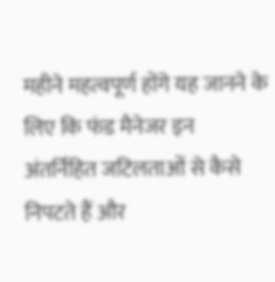महीने महत्वपूर्ण होंगे यह जानने के लिए कि फंड मैनेजर इन अंतर्निहित जटिलताओं से कैसे निपटते हैं और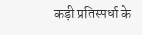कड़ी प्रतिस्पर्धा के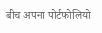बीच अपना पोर्टफोलियो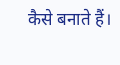कैसे बनाते हैं।